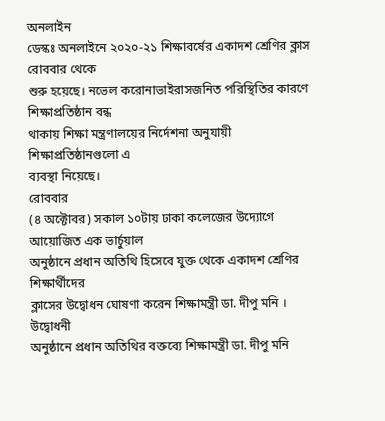অনলাইন
ডেস্কঃ অনলাইনে ২০২০-২১ শিক্ষাবর্ষের একাদশ শ্রেণির ক্লাস রোববার থেকে
শুরু হয়েছে। নভেল করোনাভাইরাসজনিত পরিস্থিতির কারণে শিক্ষাপ্রতিষ্ঠান বন্ধ
থাকায় শিক্ষা মন্ত্রণালয়ের নির্দেশনা অনুযায়ী শিক্ষাপ্রতিষ্ঠানগুলো এ
ব্যবস্থা নিয়েছে।
রোববার
(৪ অক্টোবর) সকাল ১০টায় ঢাকা কলেজের উদ্যোগে আয়োজিত এক ভার্চুয়াল
অনুষ্ঠানে প্রধান অতিথি হিসেবে যুক্ত থেকে একাদশ শ্রেণির শিক্ষার্থীদের
ক্লাসের উদ্বোধন ঘোষণা করেন শিক্ষামন্ত্রী ডা. দীপু মনি ।
উদ্বোধনী
অনুষ্ঠানে প্রধান অতিথির বক্তব্যে শিক্ষামন্ত্রী ডা. দীপু মনি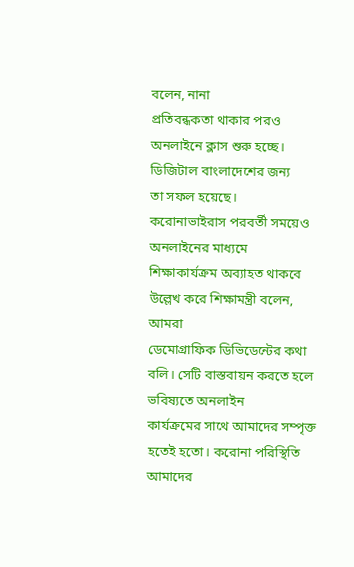বলেন, নানা
প্রতিবন্ধকতা থাকার পরও অনলাইনে ক্লাস শুরু হচ্ছে। ডিজিটাল বাংলাদেশের জন্য
তা সফল হয়েছে।
করোনাভাইরাস পরবর্তী সময়েও অনলাইনের মাধ্যমে
শিক্ষাকার্যক্রম অব্যাহত থাকবে উল্লেখ করে শিক্ষামন্ত্রী বলেন, আমরা
ডেমোগ্রাফিক ডিভিডেন্টের কথা বলি। সেটি বাস্তবায়ন করতে হলে ভবিষ্যতে অনলাইন
কার্যক্রমের সাথে আমাদের সম্পৃক্ত হতেই হতো। করোনা পরিস্থিতি আমাদের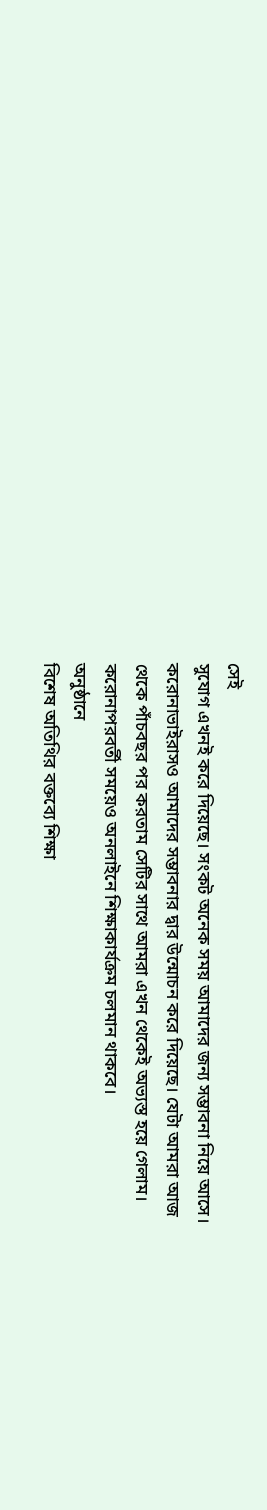সেই
সুযোগ এখনই করে দিয়েছে। সংকট অনেক সময় আমাদের জন্য সম্ভাবনা নিয়ে আসে।
করোনাভাইরাসও আমাদের সম্ভাবনার দ্বার উন্মোচন করে দিয়েছে। যেটা আমরা আজ
থেকে পাঁচবছর পর করতাম সেটির সাথে আমরা এখন থেকেই অভ্যস্ত হয়ে গেলাম।
করোনাপরবর্তী সময়েও অনলাইনে শিক্ষাকার্যক্রম চলমান থাকবে।
অনুষ্ঠানে
বিশেষ অতিথির বক্তব্যে শিক্ষা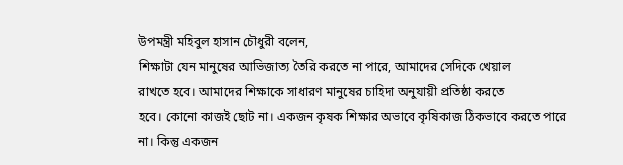উপমন্ত্রী মহিবুল হাসান চৌধুরী বলেন,
শিক্ষাটা যেন মানুষের আভিজাত্য তৈরি করতে না পারে, আমাদের সেদিকে খেয়াল
রাখতে হবে। আমাদের শিক্ষাকে সাধারণ মানুষের চাহিদা অনুযায়ী প্রতিষ্ঠা করতে
হবে। কোনো কাজই ছোট না। একজন কৃষক শিক্ষার অভাবে কৃষিকাজ ঠিকভাবে করতে পারে
না। কিন্তু একজন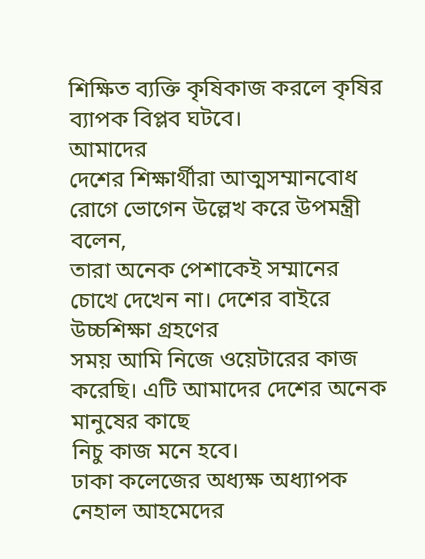শিক্ষিত ব্যক্তি কৃষিকাজ করলে কৃষির ব্যাপক বিপ্লব ঘটবে।
আমাদের
দেশের শিক্ষার্থীরা আত্মসম্মানবোধ রোগে ভোগেন উল্লেখ করে উপমন্ত্রী বলেন,
তারা অনেক পেশাকেই সম্মানের চোখে দেখেন না। দেশের বাইরে উচ্চশিক্ষা গ্রহণের
সময় আমি নিজে ওয়েটারের কাজ করেছি। এটি আমাদের দেশের অনেক মানুষের কাছে
নিচু কাজ মনে হবে।
ঢাকা কলেজের অধ্যক্ষ অধ্যাপক নেহাল আহমেদের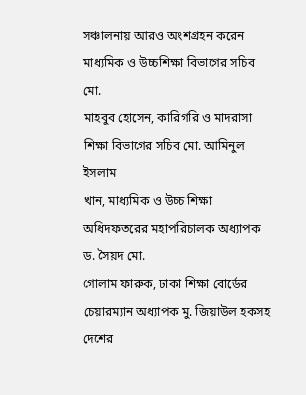সঞ্চালনায় আরও অংশগ্রহন করেন মাধ্যমিক ও উচ্চশিক্ষা বিভাগের সচিব মো.
মাহবুব হোসেন, কারিগরি ও মাদরাসা শিক্ষা বিভাগের সচিব মো. আমিনুল ইসলাম
খান, মাধ্যমিক ও উচ্চ শিক্ষা অধিদফতরের মহাপরিচালক অধ্যাপক ড. সৈয়দ মো.
গোলাম ফারুক, ঢাকা শিক্ষা বোর্ডের চেয়ারম্যান অধ্যাপক মু. জিয়াউল হকসহ
দেশের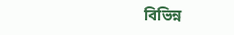বিভিন্ন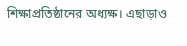শিক্ষাপ্রতিষ্ঠানের অধ্যক্ষ। এছাড়াও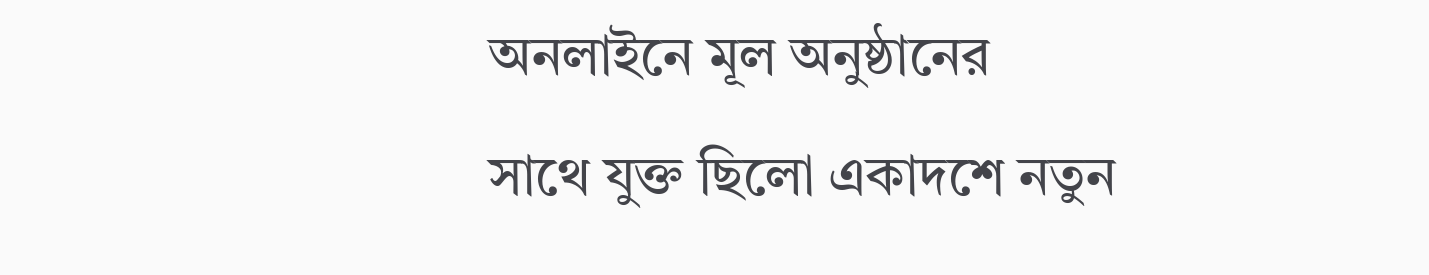অনলাইনে মূল অনুষ্ঠানের
সাথে যুক্ত ছিলো একাদশে নতুন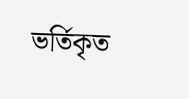ভর্তিকৃত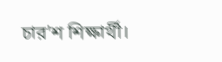চার'শ শিক্ষার্থী।